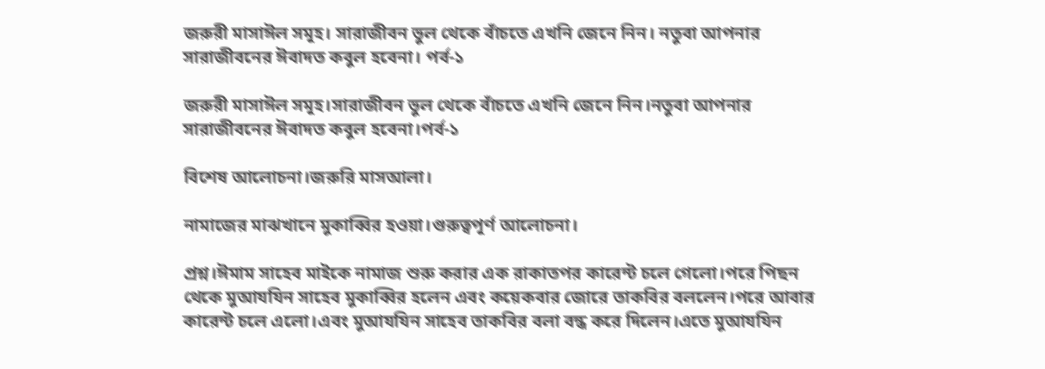জরুরী মাসাঈল সমূহ। সারাজীবন ভুল থেকে বাঁচতে এখনি জেনে নিন। নতুবা আপনার সারাজীবনের ঈবাদত কবুল হবেনা। পর্ব-১

জরুরী মাসাঈল সমূহ।সারাজীবন ভুল থেকে বাঁচতে এখনি জেনে নিন।নতুবা আপনার সারাজীবনের ঈবাদত কবুল হবেনা।পর্ব-১

বিশেষ আলোচনা।জরুরি মাসআলা।

নামাজের মাঝখানে মুকাব্বির হওয়া।গুরুত্বপূর্ণ আলোচনা।

প্রশ্ন।ঈমাম সাহেব মাইকে নামাজ শুরু করার এক রাকাতপর কারেন্ট চলে গেলো।পরে পিছন থেকে মুআযযিন সাহেব মুকাব্বির হলেন এবং কয়েকবার জোরে তাকবির বললেন।পরে আবার কারেন্ট চলে এলো।এবং মুআযযিন সাহেব তাকবির বলা বন্ধ করে দিলেন।এতে মুআযযিন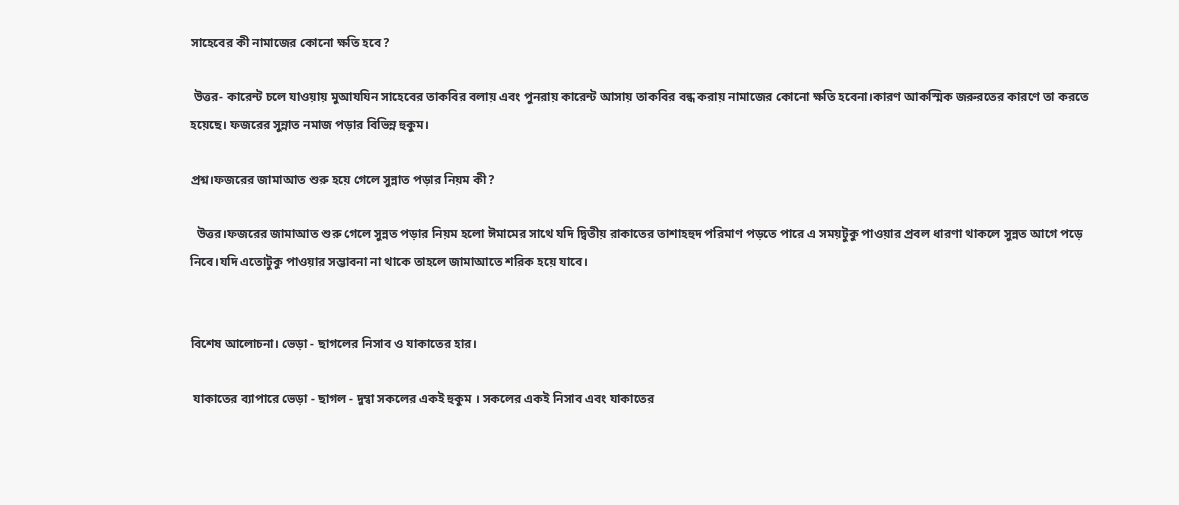সাহেবের কী নামাজের কোনো ক্ষতি হবে?

 উত্তর- কারেন্ট চলে যাওয়ায় মুআযযিন সাহেবের তাকবির বলায় এবং পুনরায় কারেন্ট আসায় তাকবির বন্ধ করায় নামাজের কোনো ক্ষতি হবেনা।কারণ আকস্মিক জরুরতের কারণে তা করতে হয়েছে। ফজরের সুন্নাত নমাজ পড়ার বিভিন্ন হুকুম।

প্রশ্ন।ফজরের জামাআত শুরু হয়ে গেলে সুন্নাত পড়ার নিয়ম কী?

  উত্তর।ফজরের জামাআত শুরু গেলে সুন্নত পড়ার নিয়ম হলো ঈমামের সাথে যদি দ্বিতীয় রাকাতের তাশাহহুদ পরিমাণ পড়তে পারে এ সময়টুকু পাওয়ার প্রবল ধারণা থাকলে সুন্নত আগে পড়ে নিবে।যদি এতোটুকু পাওয়ার সম্ভাবনা না থাকে তাহলে জামাআতে শরিক হয়ে যাবে।


বিশেষ আলোচনা। ভেড়া - ছাগলের নিসাব ও যাকাতের হার।

 যাকাতের ব্যাপারে ভেড়া - ছাগল - দুম্বা সকলের একই হুকুম । সকলের একই নিসাব এবং যাকাতের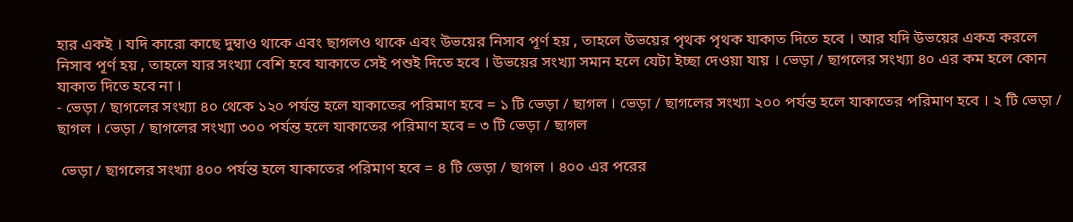হার একই । যদি কারো কাছে দুম্বাও থাকে এবং ছাগলও থাকে এবং উভয়ের নিসাব পূর্ণ হয় , তাহলে উভয়ের পৃথক পৃথক যাকাত দিতে হবে । আর যদি উভয়ের একত্র করলে নিসাব পূর্ণ হয় , তাহলে যার সংখ্যা বেশি হবে যাকাতে সেই পশুই দিতে হবে । উভয়ের সংখ্যা সমান হলে যেটা ইচ্ছা দেওয়া যায় । ভেড়া / ছাগলের সংখ্যা ৪০ এর কম হলে কোন যাকাত দিতে হবে না ।
- ভেড়া / ছাগলের সংখ্যা ৪০ থেকে ১২০ পর্যন্ত হলে যাকাতের পরিমাণ হবে = ১ টি ভেড়া / ছাগল । ভেড়া / ছাগলের সংখ্যা ২০০ পর্যন্ত হলে যাকাতের পরিমাণ হবে । ২ টি ভেড়া / ছাগল । ভেড়া / ছাগলের সংখ্যা ৩০০ পর্যন্ত হলে যাকাতের পরিমাণ হবে = ৩ টি ভেড়া / ছাগল

 ভেড়া / ছাগলের সংখ্যা ৪০০ পর্যন্ত হলে যাকাতের পরিমাণ হবে = ৪ টি ভেড়া / ছাগল । ৪০০ এর পরের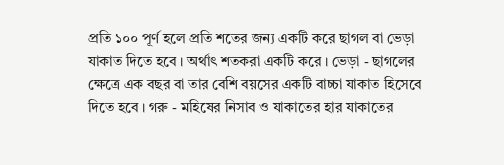প্রতি ১০০ পূর্ণ হলে প্রতি শতের জন্য একটি করে ছাগল বা ভেড়া যাকাত দিতে হবে । অর্থাৎ শতকরা একটি করে । ভেড়া - ছাগলের ক্ষেত্রে এক বছর বা তার বেশি বয়সের একটি বাচ্চা যাকাত হিসেবে দিতে হবে । গরু - মহিষের নিসাব ও যাকাতের হার যাকাতের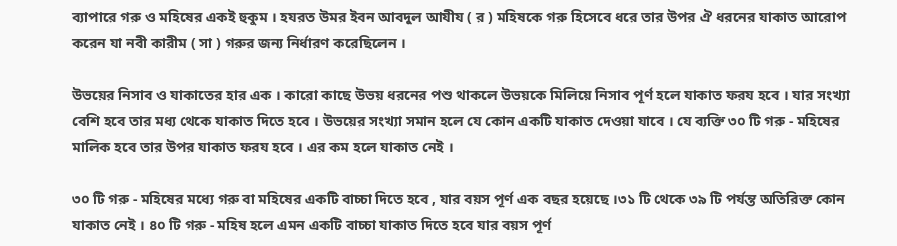ব্যাপারে গরু ও মহিষের একই হুকুম । হযরত উমর ইবন আবদুল আযীয ( র ) মহিষকে গরু হিসেবে ধরে তার উপর ঐ ধরনের যাকাত আরোপ করেন যা নবী কারীম ( সা ) গরুর জন্য নির্ধারণ করেছিলেন ।

উভয়ের নিসাব ও যাকাতের হার এক । কারো কাছে উভয় ধরনের পশু থাকলে উভয়কে মিলিয়ে নিসাব পূর্ণ হলে যাকাত ফরয হবে । যার সংখ্যা বেশি হবে তার মধ্য থেকে যাকাত দিতে হবে । উভয়ের সংখ্যা সমান হলে যে কোন একটি যাকাত দেওয়া যাবে । যে ব্যক্তি ৩০ টি গরু - মহিষের মালিক হবে তার উপর যাকাত ফরয হবে । এর কম হলে যাকাত নেই ।

৩০ টি গরু - মহিষের মধ্যে গরু বা মহিষের একটি বাচ্চা দিতে হবে , যার বয়স পূর্ণ এক বছর হয়েছে ।৩১ টি থেকে ৩৯ টি পর্যন্ত অতিরিক্ত কোন যাকাত নেই । ৪০ টি গরু - মহিষ হলে এমন একটি বাচ্চা যাকাত দিতে হবে যার বয়স পূর্ণ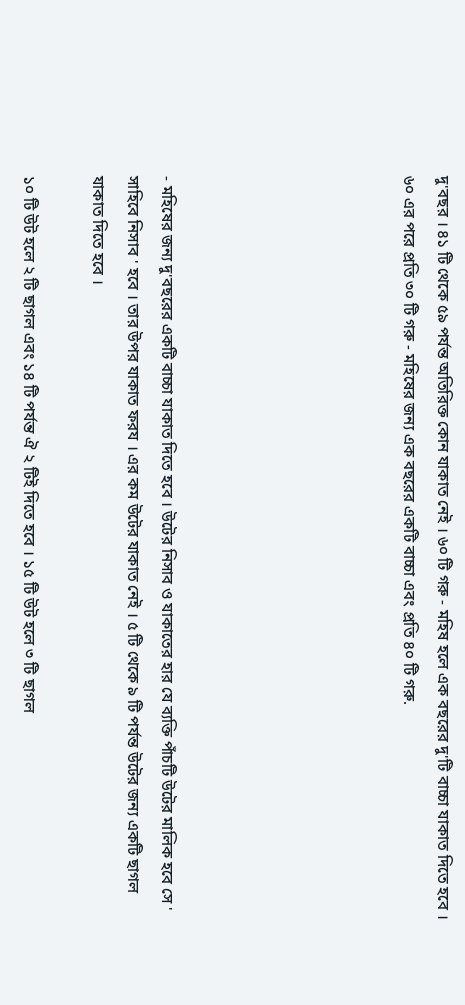দু'বছর । ৪১ টি থেকে ৫৯ পর্যন্ত অতিরিক্ত কোন যাকাত নেই । ৬০ টি গরু - মহিষ হলে এক বছরের দু'টি বাচ্চা যাকাত দিতে হবে । ৬০ এর পরে প্রতি ৩০ টি গরু - মহিষের জন্য এক বছরের একটি বাচ্চা এবং প্রতি ৪০ টি গরু.






- মহিষের জন্য দু'বছরের একটি বাচ্চা যাকাত দিতে হবে । উটের নিসাব ও যাকাতের হার যে ব্যক্তি পাঁচটি উটের মালিক হবে সে ' সাহিবে নিসাব ' হবে । তার উপর যাকাত ফরয । এর কম উটের যাকাত নেই । ৫ টি থেকে ৯ টি পর্যন্ত উটের জন্য একটি ছাগল যাকাত দিতে হবে ।

১০ টি উট হলে ২ টি ছাগল এবং ১৪ টি পর্যন্ত ঐ ২ টিই দিতে হবে । ১৫ টি উট হলে ৩ টি ছাগল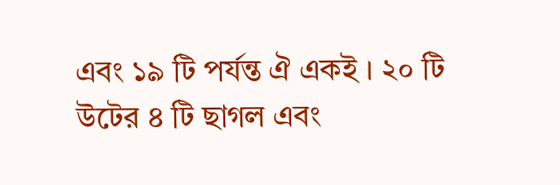এবং ১৯ টি পর্যন্ত ঐ একই । ২০ টি উটের ৪ টি ছাগল এবং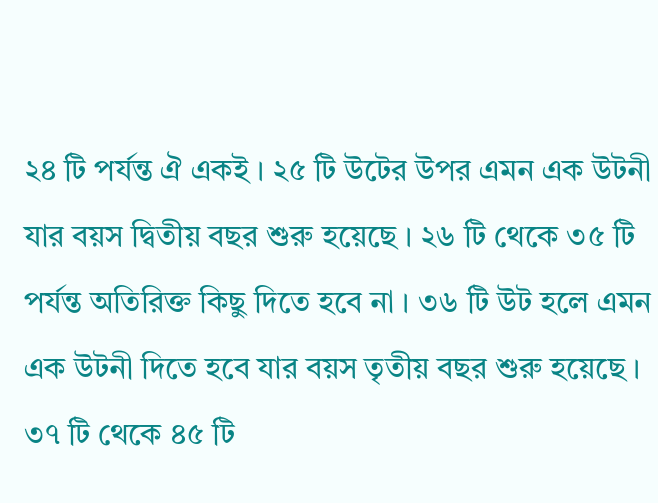২৪ টি পর্যন্ত ঐ একই । ২৫ টি উটের উপর এমন এক উটনী যার বয়স দ্বিতীয় বছর শুরু হয়েছে । ২৬ টি থেকে ৩৫ টি পর্যন্ত অতিরিক্ত কিছু দিতে হবে না । ৩৬ টি উট হলে এমন এক উটনী দিতে হবে যার বয়স তৃতীয় বছর শুরু হয়েছে । ৩৭ টি থেকে ৪৫ টি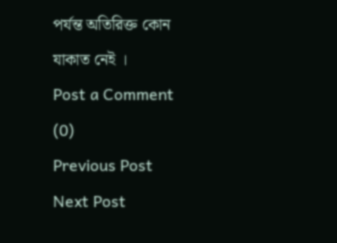পর্যন্ত অতিরিক্ত কোন যাকাত নেই ।
Post a Comment (0)
Previous Post Next Post